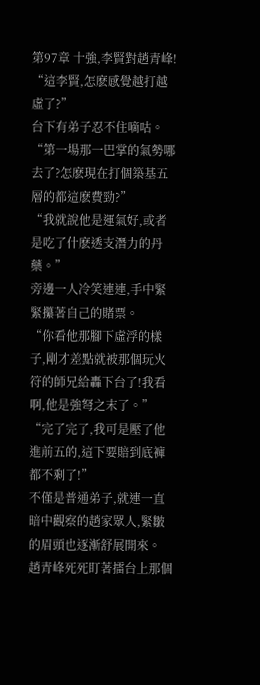第97章 十強,李賢對趙青峰!
“這李賢,怎麽感覺越打越虛了?”
台下有弟子忍不住嘀咕。
“第一場那一巴掌的氣勢哪去了?怎麽現在打個築基五層的都這麽費勁?”
“我就說他是運氣好,或者是吃了什麽透支潛力的丹藥。”
旁邊一人冷笑連連,手中緊緊攥著自己的賭票。
“你看他那腳下虛浮的樣子,剛才差點就被那個玩火符的師兄給轟下台了!我看啊,他是強弩之末了。”
“完了完了,我可是壓了他進前五的,這下要賠到底褲都不剩了!”
不僅是普通弟子,就連一直暗中觀察的趙家眾人,緊皺的眉頭也逐漸舒展開來。
趙青峰死死盯著擂台上那個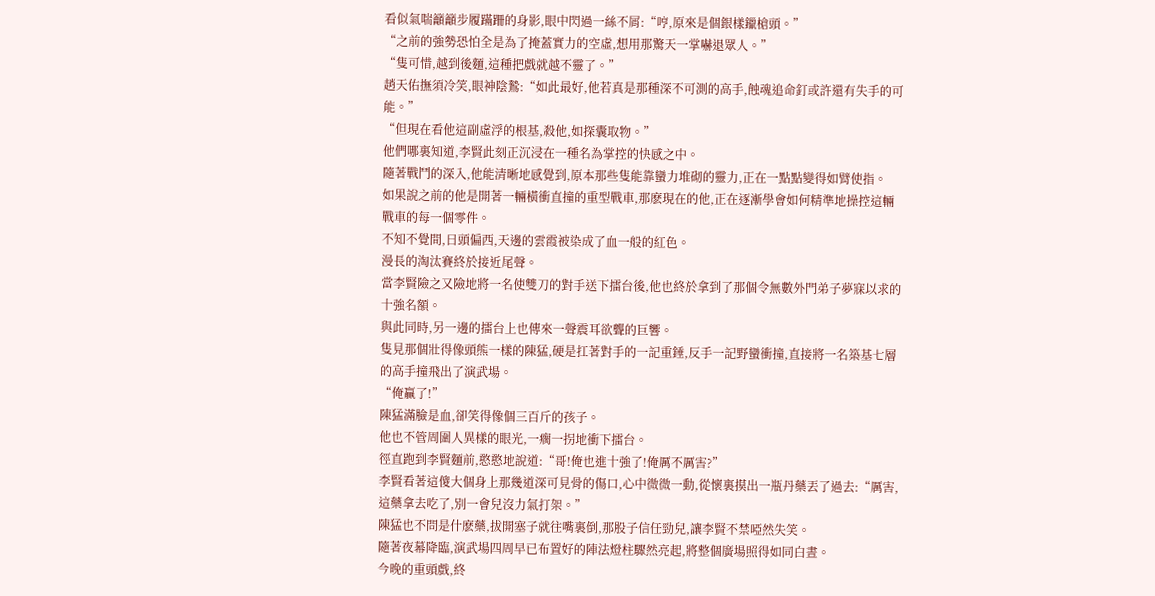看似氣喘籲籲步履蹣跚的身影,眼中閃過一絲不屑:“哼,原來是個銀樣鑞槍頭。”
“之前的強勢恐怕全是為了掩蓋實力的空虛,想用那驚天一掌嚇退眾人。”
“隻可惜,越到後麵,這種把戲就越不靈了。”
趙天佑撫須冷笑,眼神陰鷙:“如此最好,他若真是那種深不可測的高手,蝕魂追命釘或許還有失手的可能。”
“但現在看他這副虛浮的根基,殺他,如探囊取物。”
他們哪裏知道,李賢此刻正沉浸在一種名為掌控的快感之中。
隨著戰鬥的深入,他能清晰地感覺到,原本那些隻能靠蠻力堆砌的靈力,正在一點點變得如臂使指。
如果說之前的他是開著一輛橫衝直撞的重型戰車,那麽現在的他,正在逐漸學會如何精準地操控這輛戰車的每一個零件。
不知不覺間,日頭偏西,天邊的雲霞被染成了血一般的紅色。
漫長的淘汰賽終於接近尾聲。
當李賢險之又險地將一名使雙刀的對手送下擂台後,他也終於拿到了那個令無數外門弟子夢寐以求的十強名額。
與此同時,另一邊的擂台上也傳來一聲震耳欲聾的巨響。
隻見那個壯得像頭熊一樣的陳猛,硬是扛著對手的一記重錘,反手一記野蠻衝撞,直接將一名築基七層的高手撞飛出了演武場。
“俺贏了!”
陳猛滿臉是血,卻笑得像個三百斤的孩子。
他也不管周圍人異樣的眼光,一瘸一拐地衝下擂台。
徑直跑到李賢麵前,憨憨地說道:“哥!俺也進十強了!俺厲不厲害?”
李賢看著這傻大個身上那幾道深可見骨的傷口,心中微微一動,從懷裏摸出一瓶丹藥丟了過去:“厲害,這藥拿去吃了,別一會兒沒力氣打架。”
陳猛也不問是什麽藥,拔開塞子就往嘴裏倒,那股子信任勁兒,讓李賢不禁啞然失笑。
隨著夜幕降臨,演武場四周早已布置好的陣法燈柱驟然亮起,將整個廣場照得如同白晝。
今晚的重頭戲,終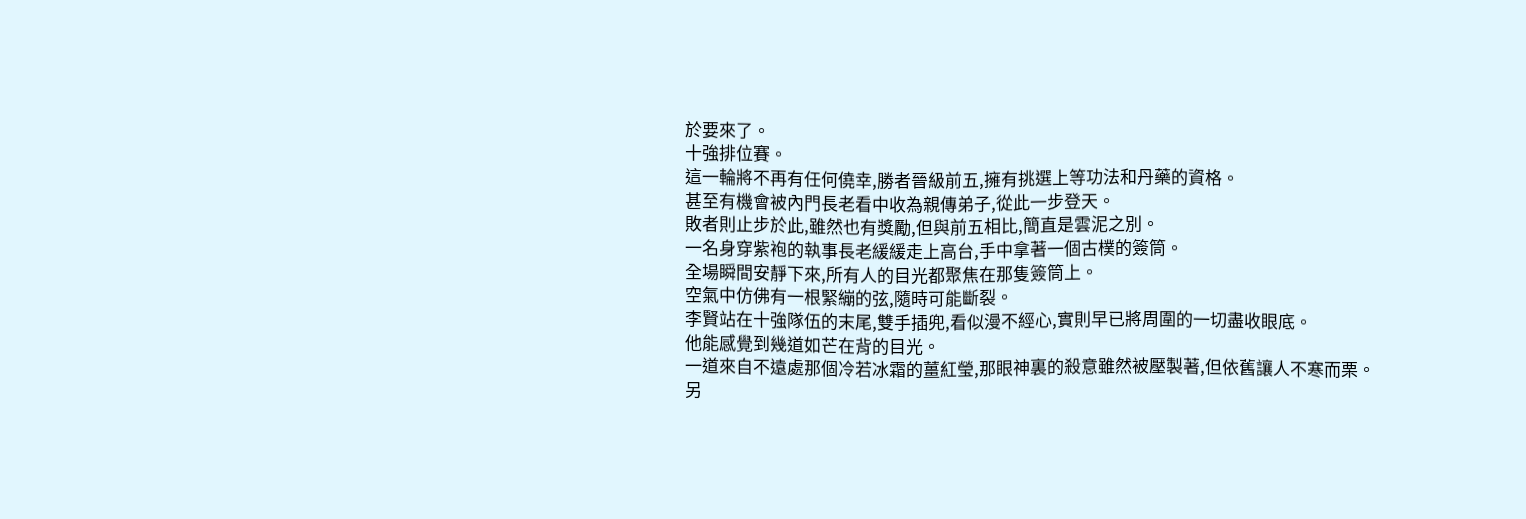於要來了。
十強排位賽。
這一輪將不再有任何僥幸,勝者晉級前五,擁有挑選上等功法和丹藥的資格。
甚至有機會被內門長老看中收為親傳弟子,從此一步登天。
敗者則止步於此,雖然也有獎勵,但與前五相比,簡直是雲泥之別。
一名身穿紫袍的執事長老緩緩走上高台,手中拿著一個古樸的簽筒。
全場瞬間安靜下來,所有人的目光都聚焦在那隻簽筒上。
空氣中仿佛有一根緊繃的弦,隨時可能斷裂。
李賢站在十強隊伍的末尾,雙手插兜,看似漫不經心,實則早已將周圍的一切盡收眼底。
他能感覺到幾道如芒在背的目光。
一道來自不遠處那個冷若冰霜的薑紅瑩,那眼神裏的殺意雖然被壓製著,但依舊讓人不寒而栗。
另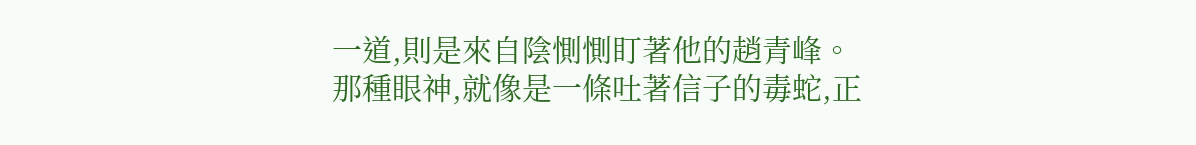一道,則是來自陰惻惻盯著他的趙青峰。
那種眼神,就像是一條吐著信子的毒蛇,正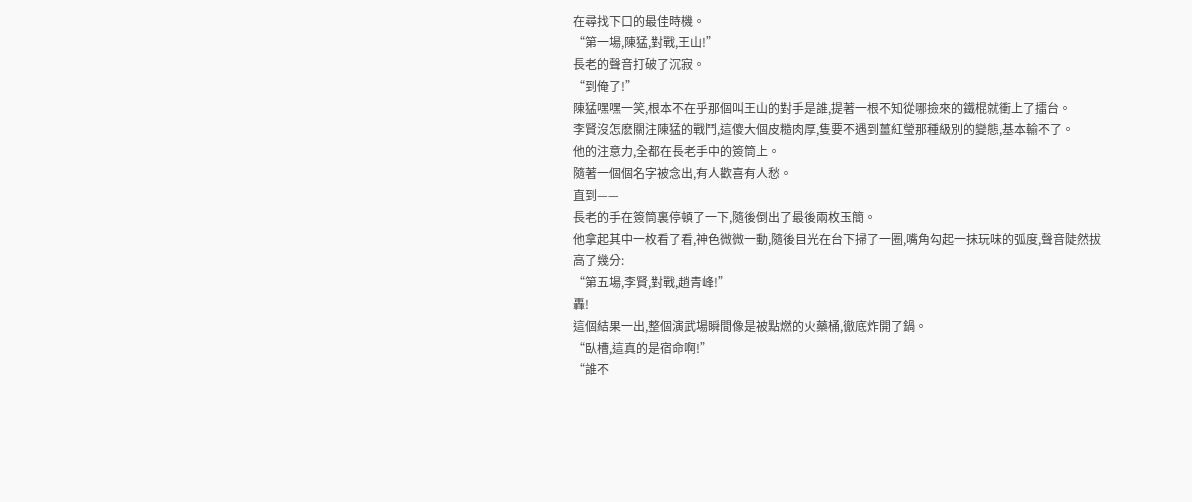在尋找下口的最佳時機。
“第一場,陳猛,對戰,王山!”
長老的聲音打破了沉寂。
“到俺了!”
陳猛嘿嘿一笑,根本不在乎那個叫王山的對手是誰,提著一根不知從哪撿來的鐵棍就衝上了擂台。
李賢沒怎麽關注陳猛的戰鬥,這傻大個皮糙肉厚,隻要不遇到薑紅瑩那種級別的變態,基本輸不了。
他的注意力,全都在長老手中的簽筒上。
隨著一個個名字被念出,有人歡喜有人愁。
直到——
長老的手在簽筒裏停頓了一下,隨後倒出了最後兩枚玉簡。
他拿起其中一枚看了看,神色微微一動,隨後目光在台下掃了一圈,嘴角勾起一抹玩味的弧度,聲音陡然拔高了幾分:
“第五場,李賢,對戰,趙青峰!”
轟!
這個結果一出,整個演武場瞬間像是被點燃的火藥桶,徹底炸開了鍋。
“臥槽,這真的是宿命啊!”
“誰不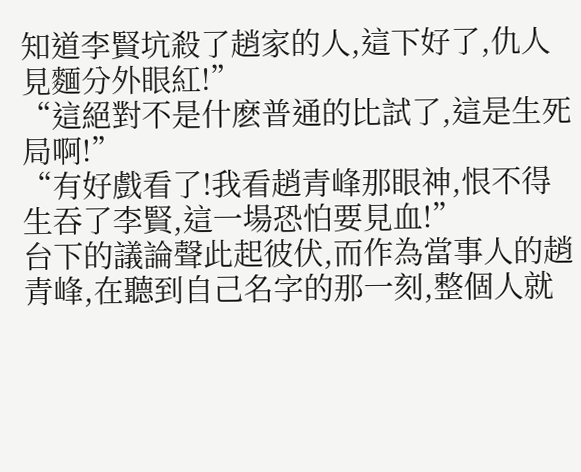知道李賢坑殺了趙家的人,這下好了,仇人見麵分外眼紅!”
“這絕對不是什麽普通的比試了,這是生死局啊!”
“有好戲看了!我看趙青峰那眼神,恨不得生吞了李賢,這一場恐怕要見血!”
台下的議論聲此起彼伏,而作為當事人的趙青峰,在聽到自己名字的那一刻,整個人就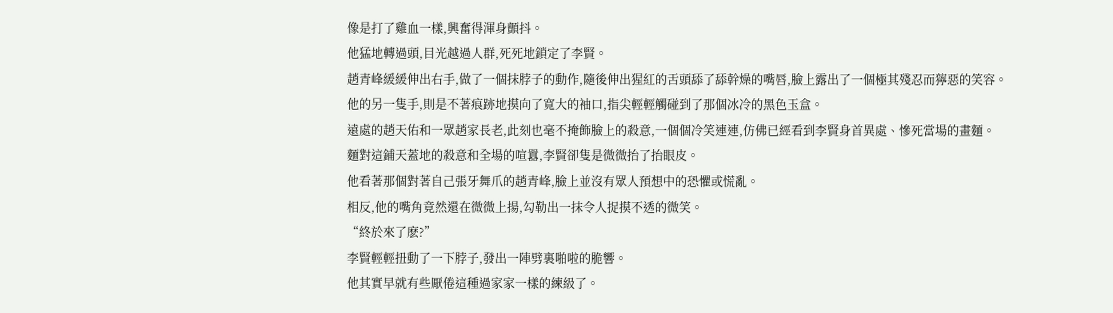像是打了雞血一樣,興奮得渾身顫抖。
他猛地轉過頭,目光越過人群,死死地鎖定了李賢。
趙青峰緩緩伸出右手,做了一個抹脖子的動作,隨後伸出猩紅的舌頭舔了舔幹燥的嘴唇,臉上露出了一個極其殘忍而獰惡的笑容。
他的另一隻手,則是不著痕跡地摸向了寬大的袖口,指尖輕輕觸碰到了那個冰冷的黑色玉盒。
遠處的趙天佑和一眾趙家長老,此刻也毫不掩飾臉上的殺意,一個個冷笑連連,仿佛已經看到李賢身首異處、慘死當場的畫麵。
麵對這鋪天蓋地的殺意和全場的喧囂,李賢卻隻是微微抬了抬眼皮。
他看著那個對著自己張牙舞爪的趙青峰,臉上並沒有眾人預想中的恐懼或慌亂。
相反,他的嘴角竟然還在微微上揚,勾勒出一抹令人捉摸不透的微笑。
“終於來了麽?”
李賢輕輕扭動了一下脖子,發出一陣劈裏啪啦的脆響。
他其實早就有些厭倦這種過家家一樣的練級了。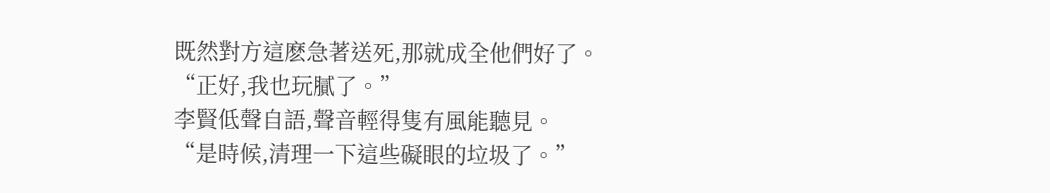既然對方這麽急著送死,那就成全他們好了。
“正好,我也玩膩了。”
李賢低聲自語,聲音輕得隻有風能聽見。
“是時候,清理一下這些礙眼的垃圾了。”